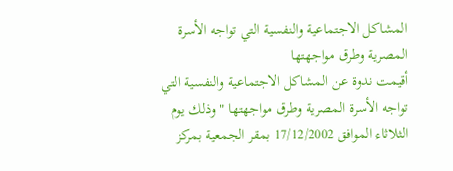المشاكل الاجتماعية والنفسية التي تواجه الأسرة المصرية وطرق مواجهتها
أقيمت ندوة عن المشاكل الاجتماعية والنفسية التي تواجه الأسرة المصرية وطرق مواجهتها " وذلك يوم الثلاثاء الموافق 17/12/2002 بمقر الجمعية بمركز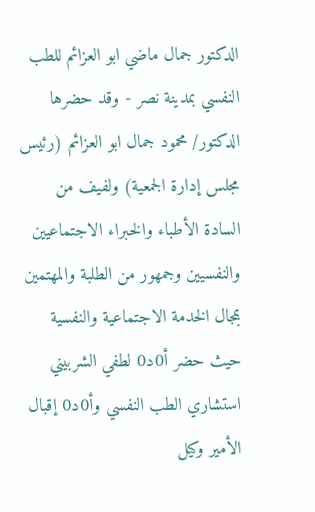الدكتور جمال ماضي ابو العزائم للطب النفسي بمدينة نصر - وقد حضرها الدكتور/ محمود جمال ابو العزائم (رئيس مجلس إدارة الجمعية) ولفيف من السادة الأطباء والخبراء الاجتماعيين والنفسيين وجمهور من الطلبة والمهتمين بمجال الخدمة الاجتماعية والنفسية حيث حضر أ0د0 لطفي الشربيني استشاري الطب النفسي وأ0د0 إقبال الأمير وكيل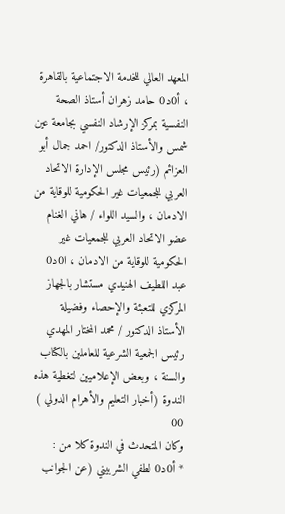المعهد العالي للخدمة الاجتماعية بالقاهرة ، أ0د0 حامد زهران أستاذ الصحة النفسية بمركز الإرشاد النفسي بجامعة عين شمس والأستاذ الدكتور/ احمد جمال أبو العزائم (رئيس مجلس الإدارة الاتحاد العربي للجمعيات غير الحكومية للوقاية من الادمان ، والسيد اللواء / هاني الغنام عضو الاتحاد العربي للجمعيات غير الحكومية للوقاية من الادمان ، ا0د0 عبد اللطيف الهنيدي مستشار بالجهاز المركزي للتعبئة والإحصاء وفضيلة الأستاذ الدكتور / محمد المختار المهدي رئيس الجمعية الشرعية للعاملين بالكتاب والسنة ، وبعض الإعلاميين لتغطية هذه الندوة (أخبار التعليم والأهرام الدولي ) 00
وكان المتحدث في الندوة كلا من :
* أ0د0 لطفي الشربيني (عن الجوانب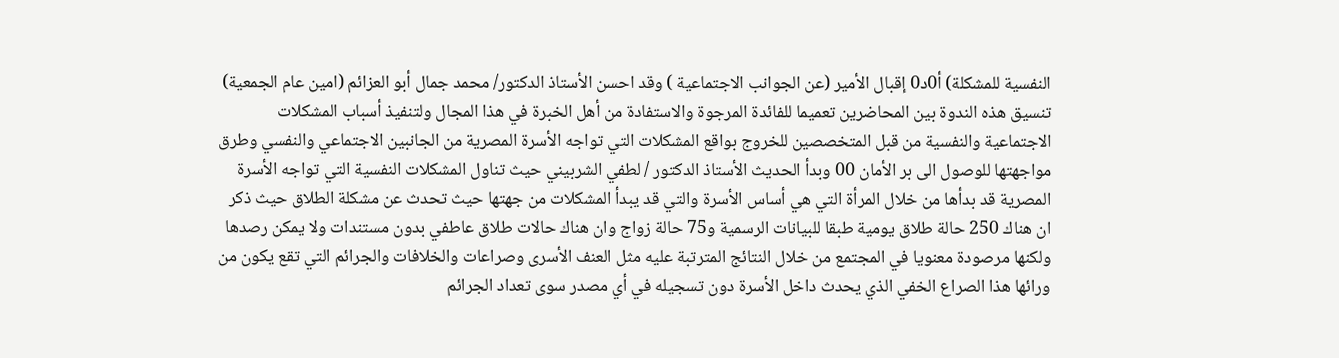النفسية للمشكلة) أ0د0 إقبال الأمير (عن الجوانب الاجتماعية ) وقد احسن الأستاذ الدكتور/ محمد جمال أبو العزائم (امين عام الجمعية) تنسيق هذه الندوة بين المحاضرين تعميما للفائدة المرجوة والاستفادة من أهل الخبرة في هذا المجال ولتنفيذ أسباب المشكلات الاجتماعية والنفسية من قبل المتخصصين للخروج بواقع المشكلات التي تواجه الأسرة المصرية من الجانبين الاجتماعي والنفسي وطرق مواجهتها للوصول الى بر الأمان 00 وبدأ الحديث الأستاذ الدكتور / لطفي الشربيني حيث تناول المشكلات النفسية التي تواجه الأسرة المصرية قد بدأها من خلال المرأة التي هي أساس الأسرة والتي قد يبدأ المشكلات من جهتها حيث تحدث عن مشكلة الطلاق حيث ذكر ان هناك 250 حالة طلاق يومية طبقا للبيانات الرسمية و75 حالة زواج وان هناك حالات طلاق عاطفي بدون مستندات ولا يمكن رصدها ولكنها مرصودة معنويا في المجتمع من خلال النتائج المترتبة عليه مثل العنف الأسرى وصراعات والخلافات والجرائم التي تقع يكون من ورائها هذا الصراع الخفي الذي يحدث داخل الأسرة دون تسجيله في أي مصدر سوى تعداد الجرائم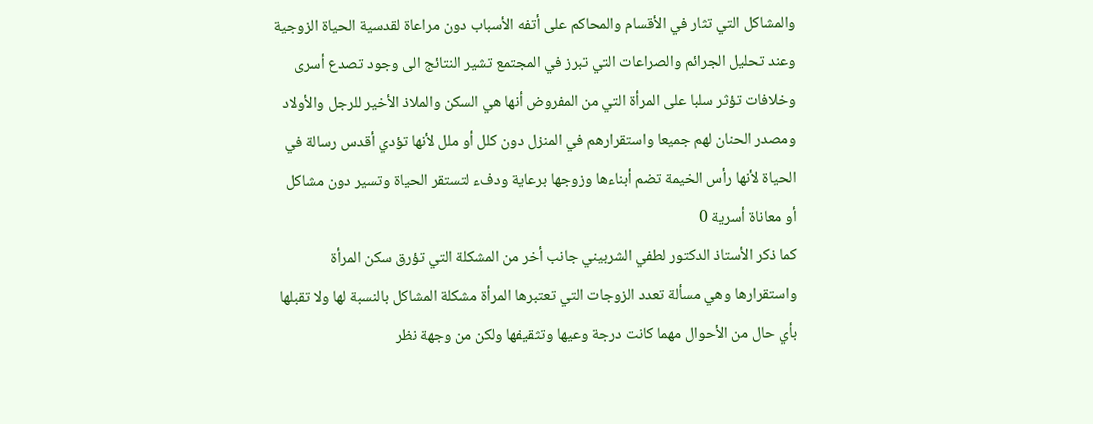والمشاكل التي تثار في الأقسام والمحاكم على أتفه الأسباب دون مراعاة لقدسية الحياة الزوجية وعند تحليل الجرائم والصراعات التي تبرز في المجتمع تشير النتائج الى وجود تصدع أسرى وخلافات تؤثر سلبا على المرأة التي من المفروض أنها هي السكن والملاذ الأخير للرجل والأولاد ومصدر الحنان لهم جميعا واستقرارهم في المنزل دون كلل أو ملل لأنها تؤدي أقدس رسالة في الحياة لأنها رأس الخيمة تضم أبناءها وزوجها برعاية ودفء لتستقر الحياة وتسير دون مشاكل أو معاناة أسرية 0
كما ذكر الأستاذ الدكتور لطفي الشربيني جانب أخر من المشكلة التي تؤرق سكن المرأة واستقرارها وهي مسألة تعدد الزوجات التي تعتبرها المرأة مشكلة المشاكل بالنسبة لها ولا تقبلها بأي حال من الأحوال مهما كانت درجة وعيها وتثقيفها ولكن من وجهة نظر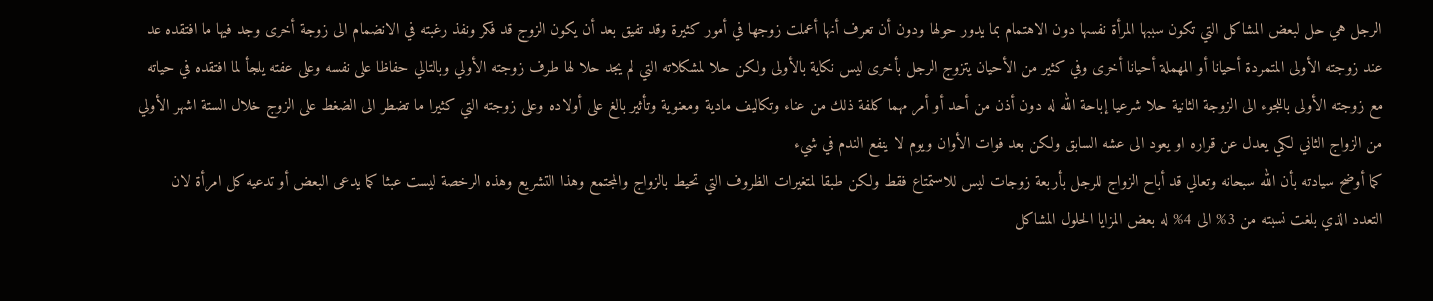الرجل هي حل لبعض المشاكل التي تكون سببها المرأة نفسها دون الاهتمام بما يدور حولها ودون أن تعرف أنها أعملت زوجها في أمور كثيرة وقد تفيق بعد أن يكون الزوج قد فكر ونفذ رغبته في الانضمام الى زوجة أخرى وجد فيها ما افتقده عد عند زوجته الأولى المتمردة أحيانا أو المهملة أحيانا أخرى وفي كثير من الأحيان يتزوج الرجل بأخرى ليس نكاية بالأولى ولكن حلا لمشكلاته التي لم يجد حلا لها طرف زوجته الأولي وبالتالي حفاظا على نفسه وعلى عفته يلجأ لما افتقده في حياته مع زوجته الأولى باللجوء الى الزوجة الثانية حلا شرعيا إباحة الله له دون أذن من أحد أو أمر مهما كلفة ذلك من عناء وتكاليف مادية ومعنوية وتأثير بالغ على أولاده وعلى زوجته التي كثيرا ما تضطر الى الضغط على الزوج خلال الستة اشهر الأولي من الزواج الثاني لكي يعدل عن قراره او يعود الى عشه السابق ولكن بعد فوات الأوان ويوم لا ينفع الندم في شيء
كما أوضح سيادته بأن الله سبحانه وتعالي قد أباح الزواج للرجل بأربعة زوجات ليس للاستمتاع فقط ولكن طبقا لمتغيرات الظروف التي تحيط بالزواج والمجتمع وهذا التشريع وهذه الرخصة ليست عبثا كما يدعى البعض أو تدعيه كل امرأة لان التعدد الذي بلغت نسبته من 3% الى 4% له بعض المزايا الحلول المشاكل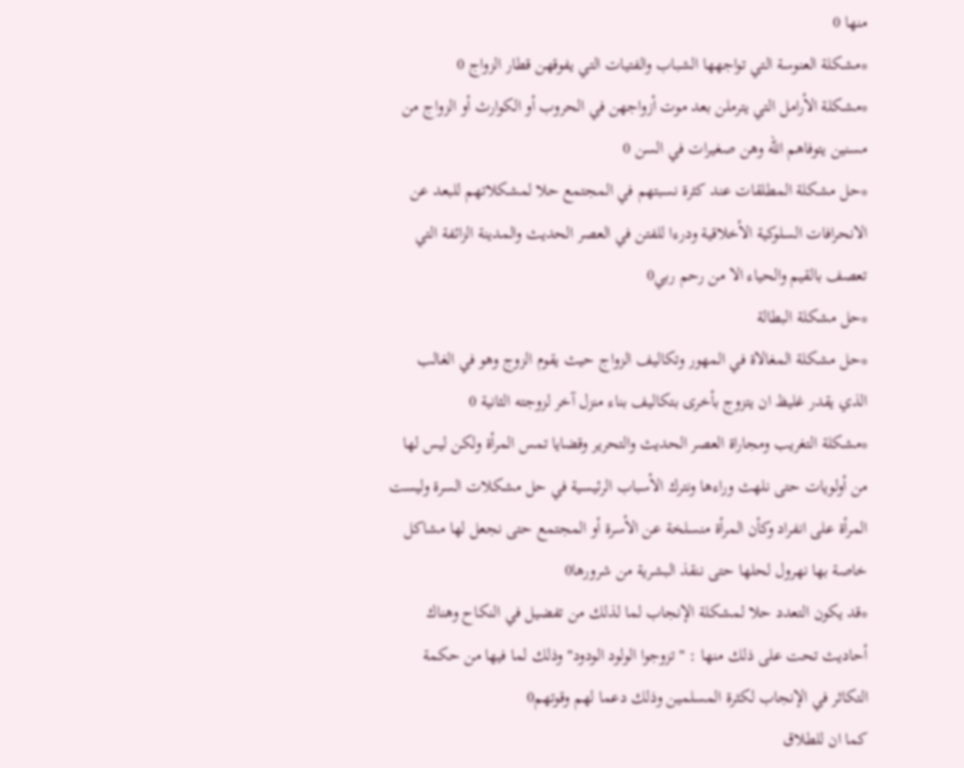منها 0
*مشكلة العنوسة التي تواجهها الشباب والفتيات التي يفوقهن قطار الزواج 0
*مشكلة الأرامل التي يترملن بعد موت أزواجهن في الحروب أو الكوارث أو الزواج من مسنين يتوفاهم الله وهن صغيرات في السن 0
*حل مشكلة المطلقات عند كثرة نسبتهم في المجتمع حلا لمشكلاتهم للبعد عن الانحرافات السلوكية الأخلاقية ودرءا للفتن في العصر الحديث والمدينة الزائفة التي تعصف بالقيم والحياء الا من رحم ربي0
*حل مشكلة البطالة
*حل مشكلة المغالاة في المهور وتكاليف الزواج حيث يقوم الزوج وهو في الغالب الذي يقدر غليظ ان يتزوج بأخرى بتكاليف بناء منزل آخر لزوجته الثانية 0
*مشكلة التغريب ومجاراة العصر الحديث والتحرير وقضايا تمس المرأة ولكن ليس لها من أولويات حتى نلهث وراءها ونترك الأسباب الرئيسية في حل مشكلات السرة وليست المرأة على انفراد وكأن المرأة منسلخة عن الأسرة أو المجتمع حتى نجعل لها مشاكل خاصة بها نهرول لحلها حتى ننقذ البشرية من شرورها0
*قد يكون التعدد حلا لمشكلة الإنجاب لما لذلك من تفضيل في النكاح وهناك أحاديث تحت على ذلك منها : " تزوجوا الولود الودود" وذلك لما فيها من حكمة التكاثر في الإنجاب لكثرة المسلمين وذلك دعما لهم وقوتهم0
كما ان للطلاق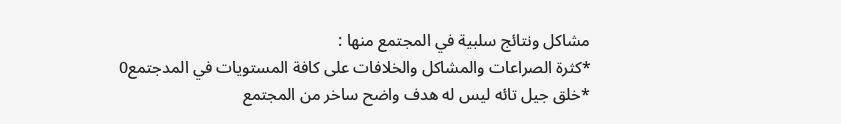مشاكل ونتائج سلبية في المجتمع منها :
*كثرة الصراعات والمشاكل والخلافات على كافة المستويات في المدجتمع0
*خلق جيل تائه ليس له هدف واضح ساخر من المجتمع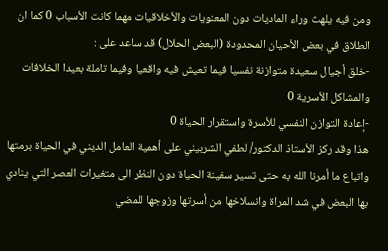ومن فيه يلهث وراء الماديات دون المعنويات والأخلاقيات مهما كانت الأسباب 0 كما ان الطلاق في بعض الأحيان المحدودة (البعض الحلال) قد ساعد على :
-خلق أجيال سعيدة متوازنة نفسيا فيما تعيش فيه واقعيا وفيما تاملة بعيدا الخلافات والمشاكل الأسرية 0
-إعادة التوازن النفسي للأسرة واستقرار الحياة 0
هذا وقد ركز الأستاذ الدكتور/ لطفي الشربيني على أهمية العامل الديني في الحياة برمتها واتباع ما أمرنا الله به حتى تسير سفينة الحياة دون النظر الى متغيرات العصر التي ينادي بها البعض في شد المراة وانسلاخها من أسرتها وزوجها للمضي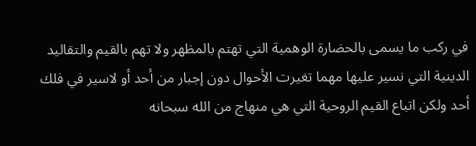في ركب ما يسمى بالحضارة الوهمية التي تهتم بالمظهر ولا تهم بالقيم والتقاليد الدينية التي نسير عليها مهما تغيرت الأحوال دون إجبار من أحد أو لاسير في فلك أحد ولكن اتباع القيم الروحية التي هي منهاج من الله سبحانه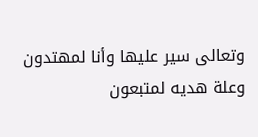وتعالى سير عليها وأنا لمهتدون وعلة هديه لمتبعون